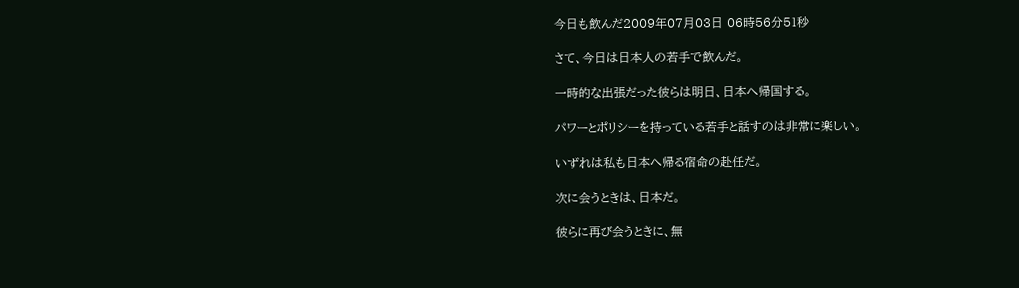今日も飲んだ2009年07月03日 06時56分51秒

さて、今日は日本人の若手で飲んだ。

一時的な出張だった彼らは明日、日本へ帰国する。

パワーとポリシーを持っている若手と話すのは非常に楽しい。

いずれは私も日本へ帰る宿命の赴任だ。

次に会うときは、日本だ。

彼らに再び会うときに、無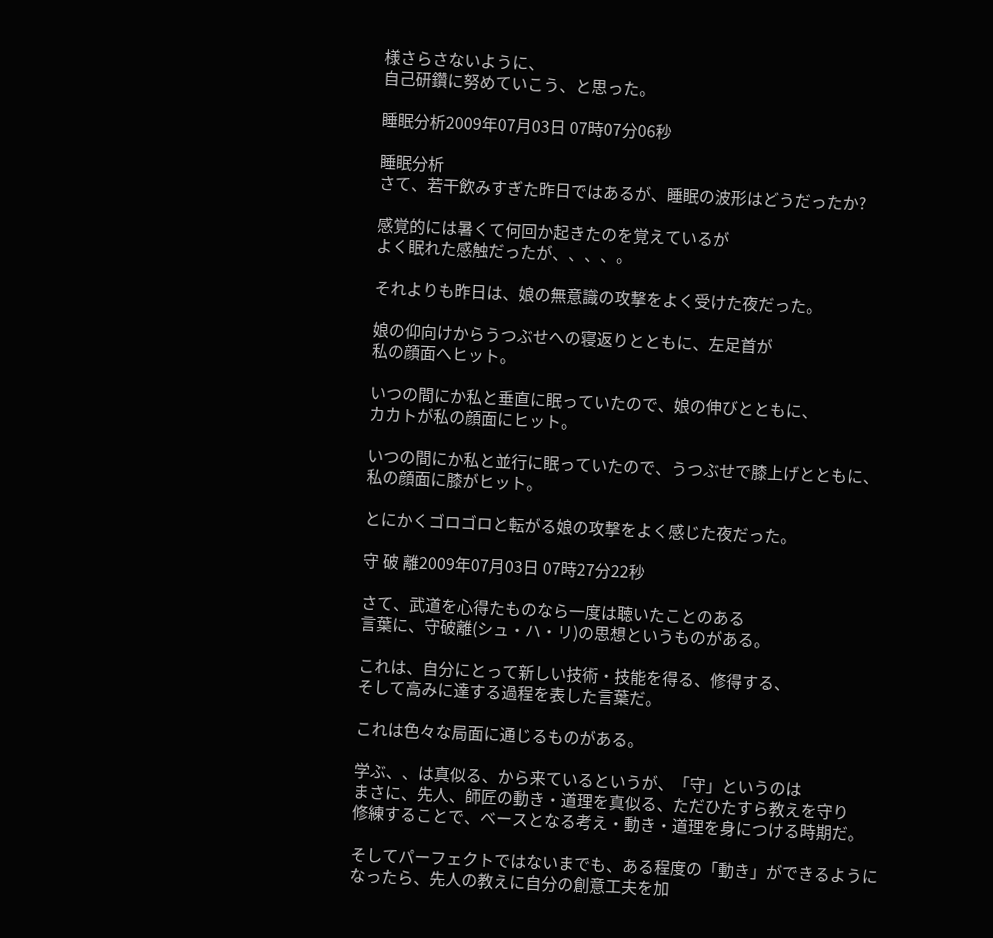様さらさないように、
自己研鑽に努めていこう、と思った。

睡眠分析2009年07月03日 07時07分06秒

睡眠分析
さて、若干飲みすぎた昨日ではあるが、睡眠の波形はどうだったか?

感覚的には暑くて何回か起きたのを覚えているが
よく眠れた感触だったが、、、、。

それよりも昨日は、娘の無意識の攻撃をよく受けた夜だった。

娘の仰向けからうつぶせへの寝返りとともに、左足首が
私の顔面へヒット。

いつの間にか私と垂直に眠っていたので、娘の伸びとともに、
カカトが私の顔面にヒット。

いつの間にか私と並行に眠っていたので、うつぶせで膝上げとともに、
私の顔面に膝がヒット。

とにかくゴロゴロと転がる娘の攻撃をよく感じた夜だった。

守 破 離2009年07月03日 07時27分22秒

さて、武道を心得たものなら一度は聴いたことのある
言葉に、守破離(シュ・ハ・リ)の思想というものがある。

これは、自分にとって新しい技術・技能を得る、修得する、
そして高みに達する過程を表した言葉だ。

これは色々な局面に通じるものがある。

学ぶ、、は真似る、から来ているというが、「守」というのは
まさに、先人、師匠の動き・道理を真似る、ただひたすら教えを守り
修練することで、ベースとなる考え・動き・道理を身につける時期だ。

そしてパーフェクトではないまでも、ある程度の「動き」ができるように
なったら、先人の教えに自分の創意工夫を加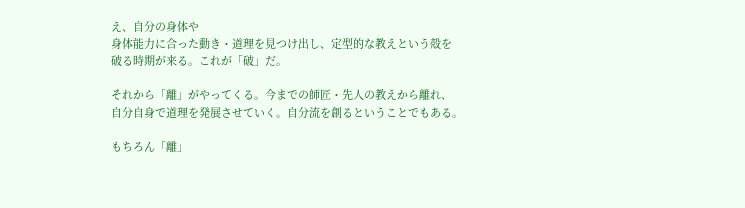え、自分の身体や
身体能力に合った動き・道理を見つけ出し、定型的な教えという殻を
破る時期が来る。これが「破」だ。

それから「離」がやってくる。今までの師匠・先人の教えから離れ、
自分自身で道理を発展させていく。自分流を創るということでもある。

もちろん「離」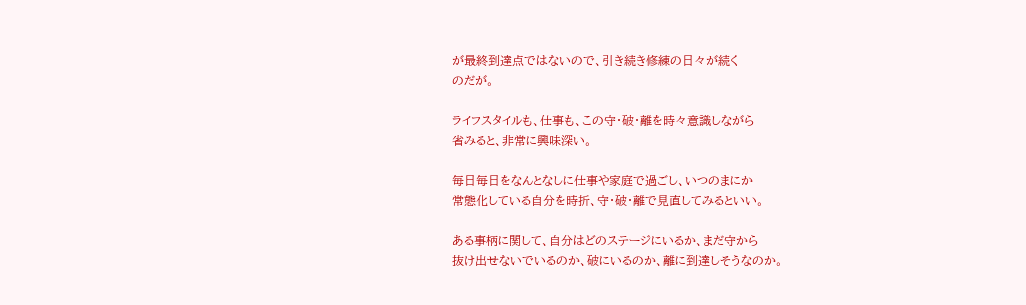が最終到達点ではないので、引き続き修練の日々が続く
のだが。

ライフスタイルも、仕事も、この守・破・離を時々意識しながら
省みると、非常に興味深い。

毎日毎日をなんとなしに仕事や家庭で過ごし、いつのまにか
常態化している自分を時折、守・破・離で見直してみるといい。

ある事柄に関して、自分はどのステージにいるか、まだ守から
抜け出せないでいるのか、破にいるのか、離に到達しそうなのか。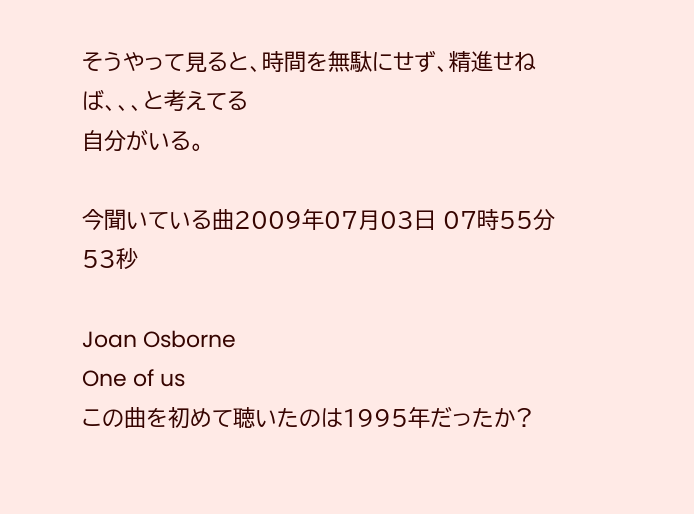そうやって見ると、時間を無駄にせず、精進せねば、、、と考えてる
自分がいる。

今聞いている曲2009年07月03日 07時55分53秒

Joan Osborne
One of us
この曲を初めて聴いたのは1995年だったか?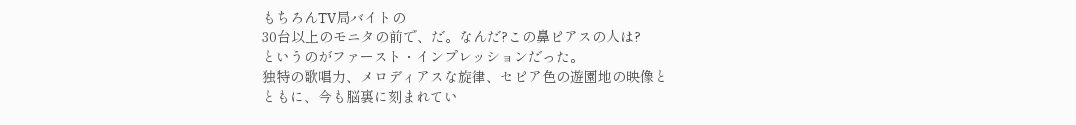もちろんTV局バイトの
30台以上のモニタの前で、だ。なんだ?この鼻ピアスの人は?
というのがファースト・インプレッションだった。
独特の歌唱力、メロディアスな旋律、セピア色の遊園地の映像と
ともに、今も脳裏に刻まれてい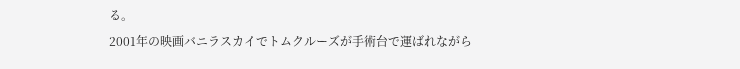る。
2001年の映画バニラスカイでトムクルーズが手術台で運ばれながら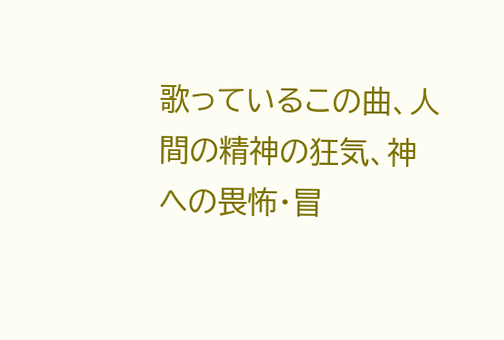歌っているこの曲、人間の精神の狂気、神への畏怖・冒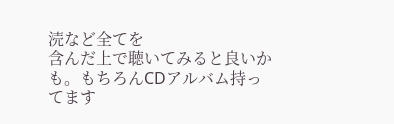涜など全てを
含んだ上で聴いてみると良いかも。もちろんCDアルバム持ってます